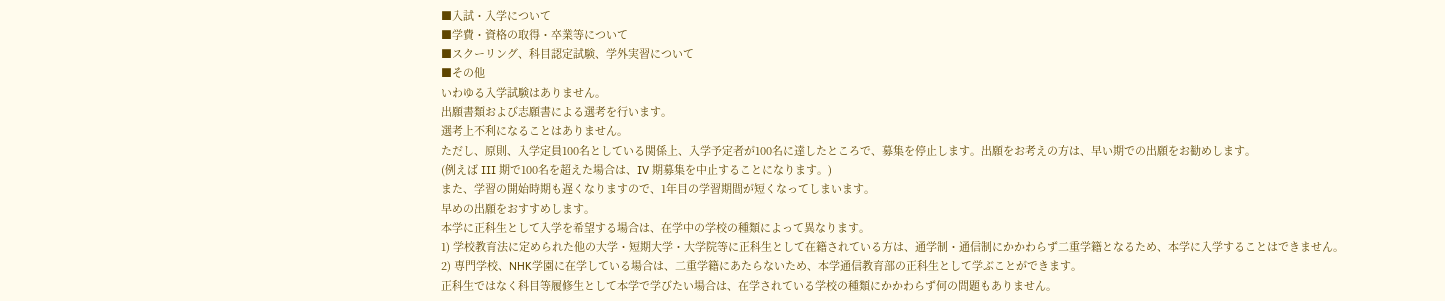■入試・入学について
■学費・資格の取得・卒業等について
■スクーリング、科目認定試験、学外実習について
■その他
いわゆる入学試験はありません。
出願書類および志願書による選考を行います。
選考上不利になることはありません。
ただし、原則、入学定員100名としている関係上、入学予定者が100名に達したところで、募集を停止します。出願をお考えの方は、早い期での出願をお勧めします。
(例えば III 期で100名を超えた場合は、IV 期募集を中止することになります。)
また、学習の開始時期も遅くなりますので、1年目の学習期間が短くなってしまいます。
早めの出願をおすすめします。
本学に正科生として入学を希望する場合は、在学中の学校の種類によって異なります。
1) 学校教育法に定められた他の大学・短期大学・大学院等に正科生として在籍されている方は、通学制・通信制にかかわらず二重学籍となるため、本学に入学することはできません。
2) 専門学校、NHK学園に在学している場合は、二重学籍にあたらないため、本学通信教育部の正科生として学ぶことができます。
正科生ではなく科目等履修生として本学で学びたい場合は、在学されている学校の種類にかかわらず何の問題もありません。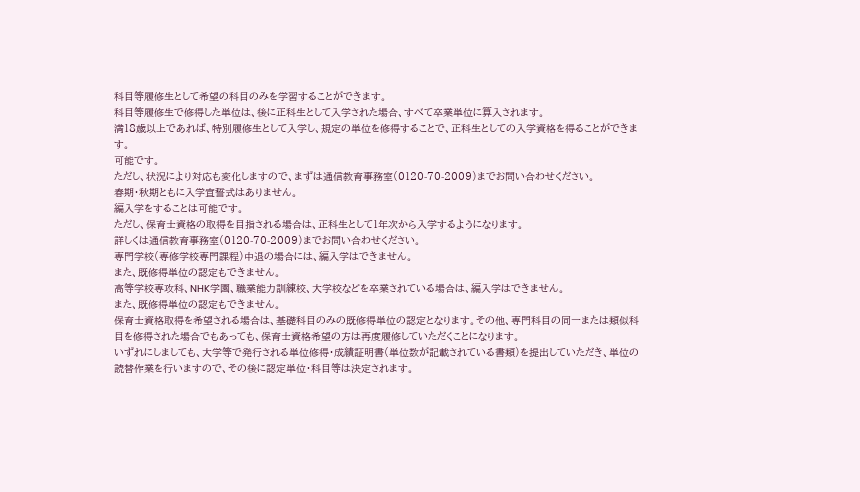科目等履修生として希望の科目のみを学習することができます。
科目等履修生で修得した単位は、後に正科生として入学された場合、すべて卒業単位に算入されます。
満18歳以上であれば、特別履修生として入学し、規定の単位を修得することで、正科生としての入学資格を得ることができます。
可能です。
ただし、状況により対応も変化しますので、まずは通信教育事務室(0120-70-2009)までお問い合わせください。
春期・秋期ともに入学宣誓式はありません。
編入学をすることは可能です。
ただし、保育士資格の取得を目指される場合は、正科生として1年次から入学するようになります。
詳しくは通信教育事務室(0120-70-2009)までお問い合わせください。
専門学校(専修学校専門課程)中退の場合には、編入学はできません。
また、既修得単位の認定もできません。
高等学校専攻科、NHK学園、職業能力訓練校、大学校などを卒業されている場合は、編入学はできません。
また、既修得単位の認定もできません。
保育士資格取得を希望される場合は、基礎科目のみの既修得単位の認定となります。その他、専門科目の同一または類似科目を修得された場合でもあっても、保育士資格希望の方は再度履修していただくことになります。
いずれにしましても、大学等で発行される単位修得・成績証明書(単位数が記載されている書類)を提出していただき、単位の読替作業を行いますので、その後に認定単位・科目等は決定されます。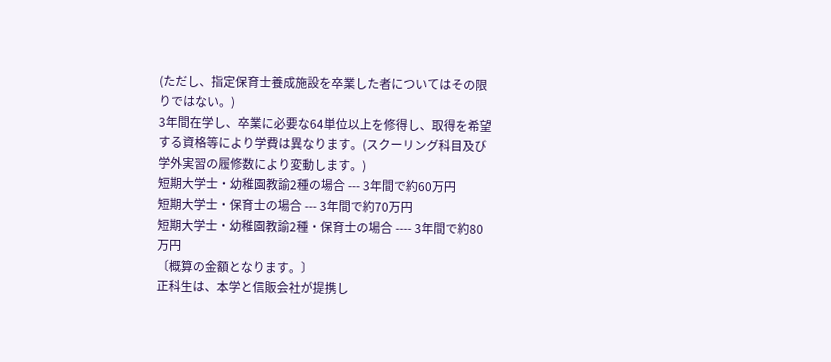(ただし、指定保育士養成施設を卒業した者についてはその限りではない。)
3年間在学し、卒業に必要な64単位以上を修得し、取得を希望する資格等により学費は異なります。(スクーリング科目及び学外実習の履修数により変動します。)
短期大学士・幼稚園教諭2種の場合 --- 3年間で約60万円
短期大学士・保育士の場合 --- 3年間で約70万円
短期大学士・幼稚園教諭2種・保育士の場合 ---- 3年間で約80万円
〔概算の金額となります。〕
正科生は、本学と信販会社が提携し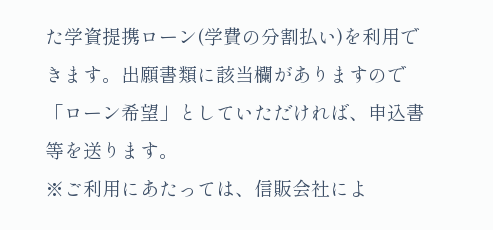た学資提携ローン(学費の分割払い)を利用できます。出願書類に該当欄がありますので「ローン希望」としていただければ、申込書等を送ります。
※ご利用にあたっては、信販会社によ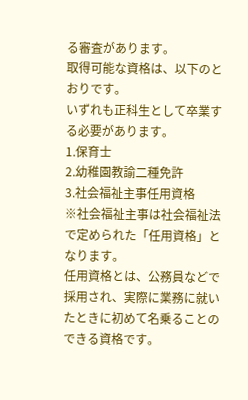る審査があります。
取得可能な資格は、以下のとおりです。
いずれも正科生として卒業する必要があります。
1.保育士
2.幼稚園教諭二種免許
3.社会福祉主事任用資格
※社会福祉主事は社会福祉法で定められた「任用資格」となります。
任用資格とは、公務員などで採用され、実際に業務に就いたときに初めて名乗ることのできる資格です。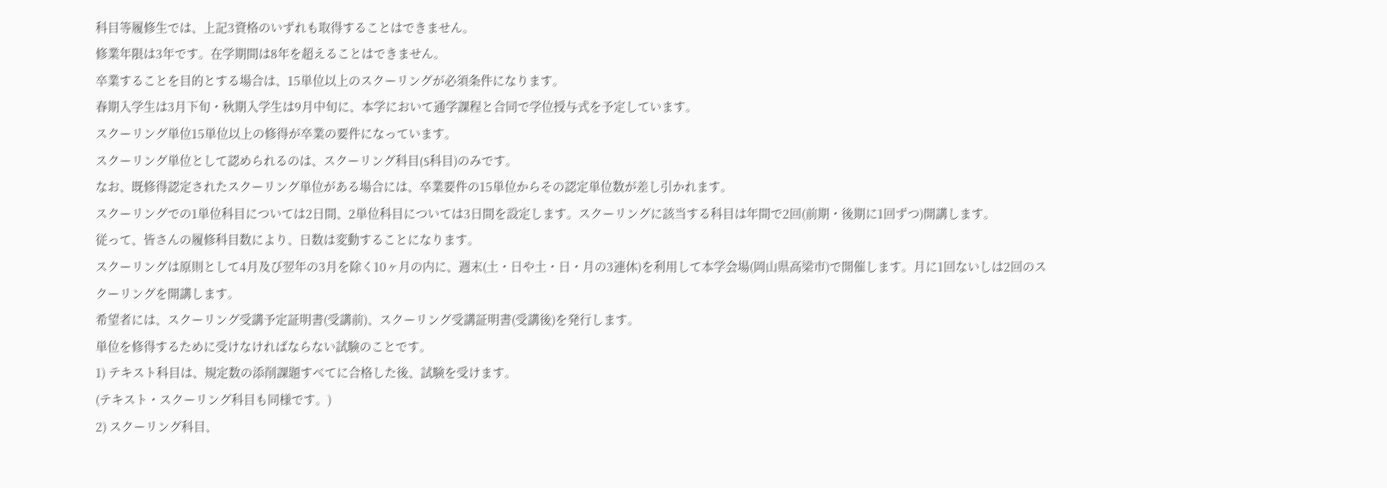科目等履修生では、上記3資格のいずれも取得することはできません。
修業年限は3年です。在学期間は8年を超えることはできません。
卒業することを目的とする場合は、15単位以上のスクーリングが必須条件になります。
春期入学生は3月下旬・秋期入学生は9月中旬に、本学において通学課程と合同で学位授与式を予定しています。
スクーリング単位15単位以上の修得が卒業の要件になっています。
スクーリング単位として認められるのは、スクーリング科目(S科目)のみです。
なお、既修得認定されたスクーリング単位がある場合には、卒業要件の15単位からその認定単位数が差し引かれます。
スクーリングでの1単位科目については2日間、2単位科目については3日間を設定します。スクーリングに該当する科目は年間で2回(前期・後期に1回ずつ)開講します。
従って、皆さんの履修科目数により、日数は変動することになります。
スクーリングは原則として4月及び翌年の3月を除く10ヶ月の内に、週末(土・日や土・日・月の3連休)を利用して本学会場(岡山県高梁市)で開催します。月に1回ないしは2回のスクーリングを開講します。
希望者には、スクーリング受講予定証明書(受講前)、スクーリング受講証明書(受講後)を発行します。
単位を修得するために受けなければならない試験のことです。
1) テキスト科目は、規定数の添削課題すべてに合格した後、試験を受けます。
(テキスト・スクーリング科目も同様です。)
2) スクーリング科目、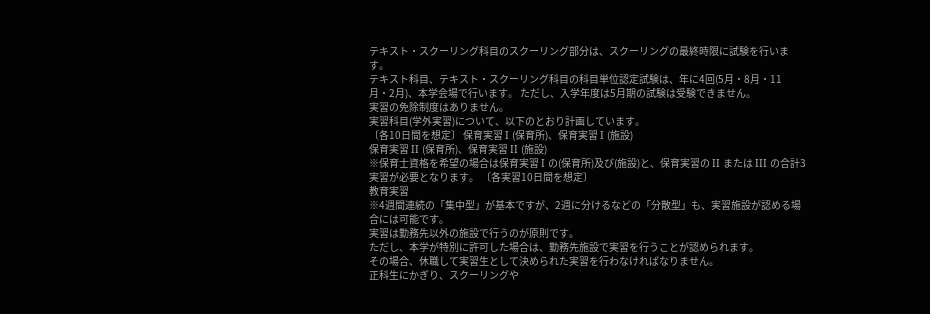テキスト・スクーリング科目のスクーリング部分は、スクーリングの最終時限に試験を行います。
テキスト科目、テキスト・スクーリング科目の科目単位認定試験は、年に4回(5月・8月・11月・2月)、本学会場で行います。 ただし、入学年度は5月期の試験は受験できません。
実習の免除制度はありません。
実習科目(学外実習)について、以下のとおり計画しています。
〔各10日間を想定〕 保育実習 I (保育所)、保育実習 I (施設)
保育実習 II (保育所)、保育実習 II (施設)
※保育士資格を希望の場合は保育実習 I の(保育所)及び(施設)と、保育実習の II または III の合計3実習が必要となります。 〔各実習10日間を想定〕
教育実習
※4週間連続の「集中型」が基本ですが、2週に分けるなどの「分散型」も、実習施設が認める場合には可能です。
実習は勤務先以外の施設で行うのが原則です。
ただし、本学が特別に許可した場合は、勤務先施設で実習を行うことが認められます。
その場合、休職して実習生として決められた実習を行わなければなりません。
正科生にかぎり、スクーリングや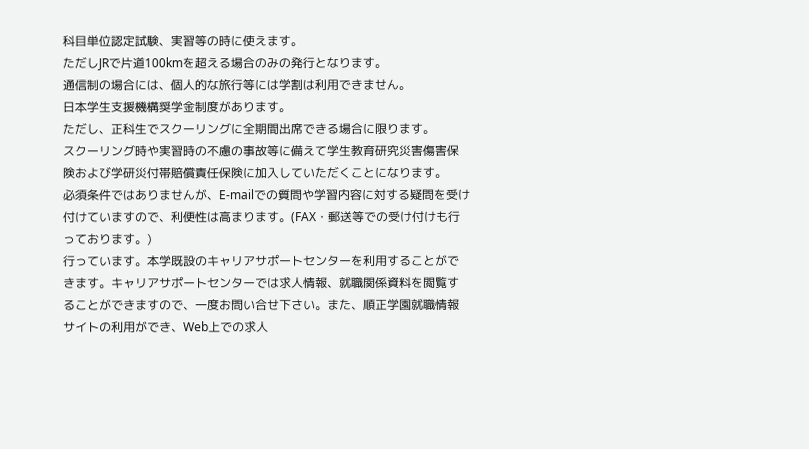科目単位認定試験、実習等の時に使えます。
ただしJRで片道100kmを超える場合のみの発行となります。
通信制の場合には、個人的な旅行等には学割は利用できません。
日本学生支援機構奨学金制度があります。
ただし、正科生でスクーリングに全期間出席できる場合に限ります。
スクーリング時や実習時の不慮の事故等に備えて学生教育研究災害傷害保険および学研災付帯賠償責任保険に加入していただくことになります。
必須条件ではありませんが、E-mailでの質問や学習内容に対する疑問を受け付けていますので、利便性は高まります。(FAX・郵送等での受け付けも行っております。)
行っています。本学既設のキャリアサポートセンターを利用することができます。キャリアサポートセンターでは求人情報、就職関係資料を閲覧することができますので、一度お問い合せ下さい。また、順正学園就職情報サイトの利用ができ、Web上での求人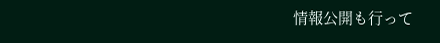情報公開も行って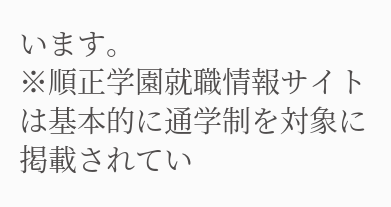います。
※順正学園就職情報サイトは基本的に通学制を対象に掲載されてい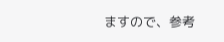ますので、参考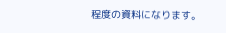程度の資料になります。